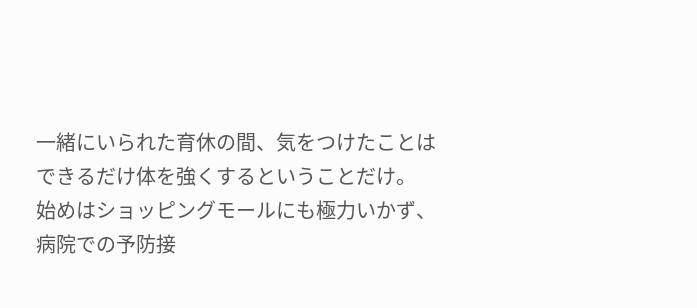一緒にいられた育休の間、気をつけたことはできるだけ体を強くするということだけ。
始めはショッピングモールにも極力いかず、病院での予防接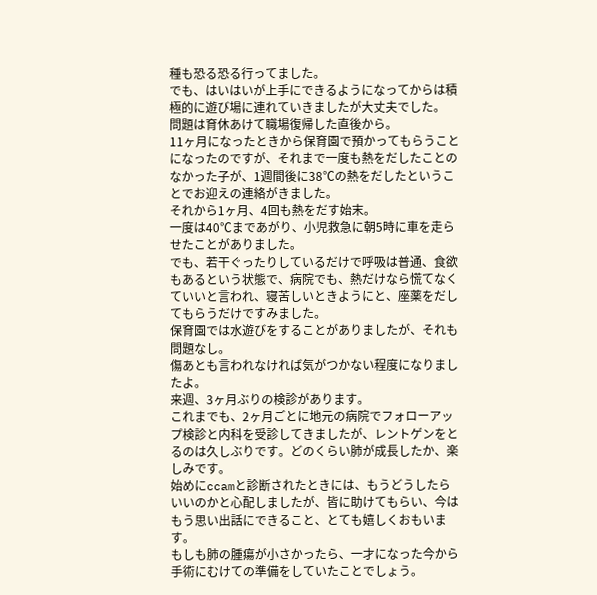種も恐る恐る行ってました。
でも、はいはいが上手にできるようになってからは積極的に遊び場に連れていきましたが大丈夫でした。
問題は育休あけて職場復帰した直後から。
11ヶ月になったときから保育園で預かってもらうことになったのですが、それまで一度も熱をだしたことのなかった子が、1週間後に38℃の熱をだしたということでお迎えの連絡がきました。
それから1ヶ月、4回も熱をだす始末。
一度は40℃まであがり、小児救急に朝5時に車を走らせたことがありました。
でも、若干ぐったりしているだけで呼吸は普通、食欲もあるという状態で、病院でも、熱だけなら慌てなくていいと言われ、寝苦しいときようにと、座薬をだしてもらうだけですみました。
保育園では水遊びをすることがありましたが、それも問題なし。
傷あとも言われなければ気がつかない程度になりましたよ。
来週、3ヶ月ぶりの検診があります。
これまでも、2ヶ月ごとに地元の病院でフォローアップ検診と内科を受診してきましたが、レントゲンをとるのは久しぶりです。どのくらい肺が成長したか、楽しみです。
始めにccamと診断されたときには、もうどうしたらいいのかと心配しましたが、皆に助けてもらい、今はもう思い出話にできること、とても嬉しくおもいます。
もしも肺の腫瘍が小さかったら、一才になった今から手術にむけての準備をしていたことでしょう。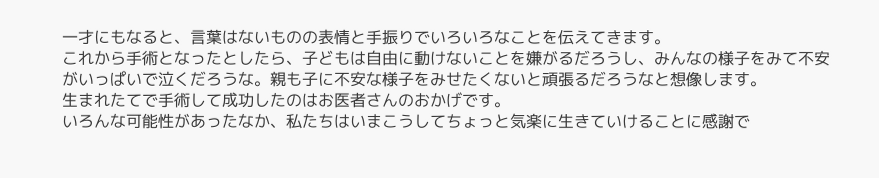一才にもなると、言葉はないものの表情と手振りでいろいろなことを伝えてきます。
これから手術となったとしたら、子どもは自由に動けないことを嫌がるだろうし、みんなの様子をみて不安がいっぱいで泣くだろうな。親も子に不安な様子をみせたくないと頑張るだろうなと想像します。
生まれたてで手術して成功したのはお医者さんのおかげです。
いろんな可能性があったなか、私たちはいまこうしてちょっと気楽に生きていけることに感謝で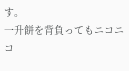す。
一升餅を背負ってもニコニコ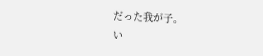だった我が子。
い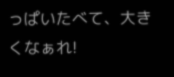っぱいたべて、大きくなぁれ!